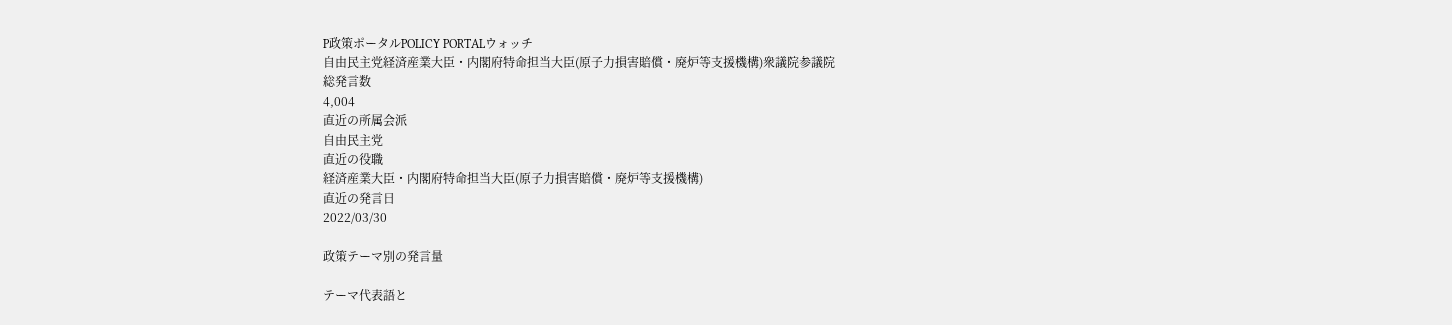P政策ポータルPOLICY PORTALウォッチ
自由民主党経済産業大臣・内閣府特命担当大臣(原子力損害賠償・廃炉等支援機構)衆議院参議院
総発言数
4,004
直近の所属会派
自由民主党
直近の役職
経済産業大臣・内閣府特命担当大臣(原子力損害賠償・廃炉等支援機構)
直近の発言日
2022/03/30

政策テーマ別の発言量

テーマ代表語と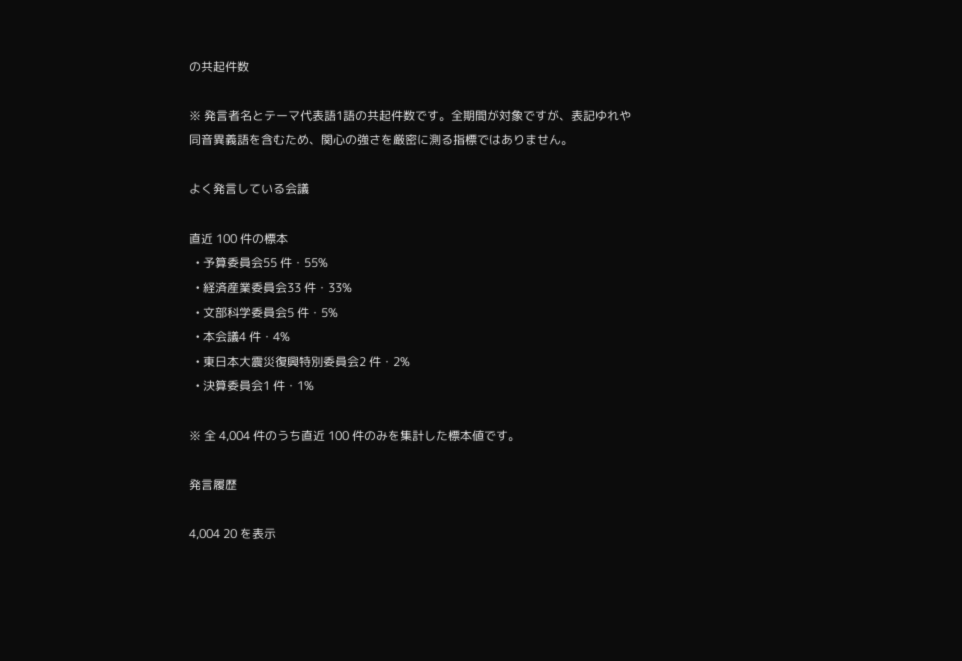の共起件数

※ 発言者名とテーマ代表語1語の共起件数です。全期間が対象ですが、表記ゆれや 同音異義語を含むため、関心の強さを厳密に測る指標ではありません。

よく発言している会議

直近 100 件の標本
  • 予算委員会55 件・55%
  • 経済産業委員会33 件・33%
  • 文部科学委員会5 件・5%
  • 本会議4 件・4%
  • 東日本大震災復興特別委員会2 件・2%
  • 決算委員会1 件・1%

※ 全 4,004 件のうち直近 100 件のみを集計した標本値です。

発言履歴

4,004 20 を表示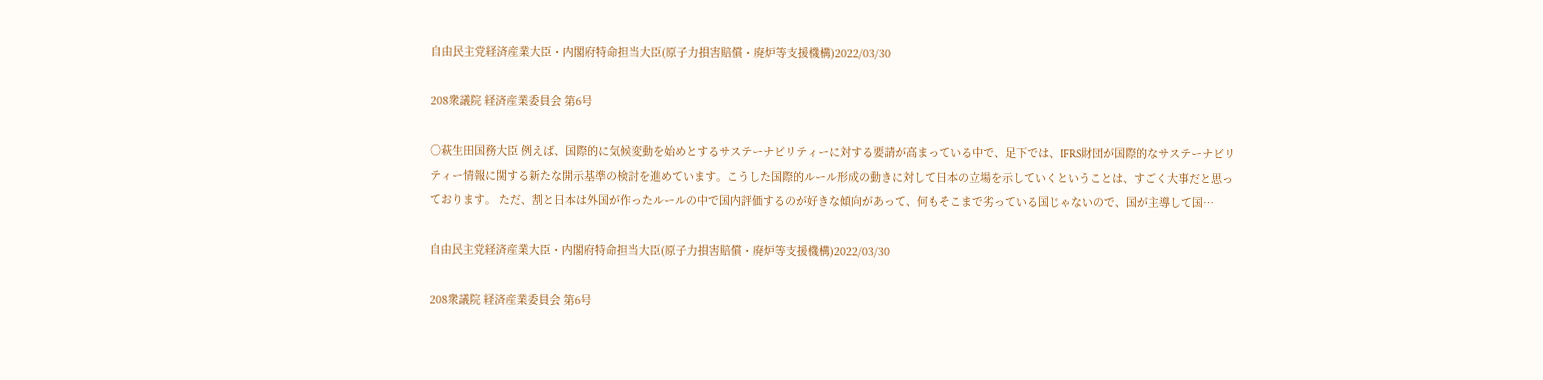自由民主党経済産業大臣・内閣府特命担当大臣(原子力損害賠償・廃炉等支援機構)2022/03/30

208衆議院 経済産業委員会 第6号

○萩生田国務大臣 例えば、国際的に気候変動を始めとするサステーナビリティーに対する要請が高まっている中で、足下では、IFRS財団が国際的なサステーナビリティー情報に関する新たな開示基準の検討を進めています。こうした国際的ルール形成の動きに対して日本の立場を示していくということは、すごく大事だと思っております。 ただ、割と日本は外国が作ったルールの中で国内評価するのが好きな傾向があって、何もそこまで劣っている国じゃないので、国が主導して国…

自由民主党経済産業大臣・内閣府特命担当大臣(原子力損害賠償・廃炉等支援機構)2022/03/30

208衆議院 経済産業委員会 第6号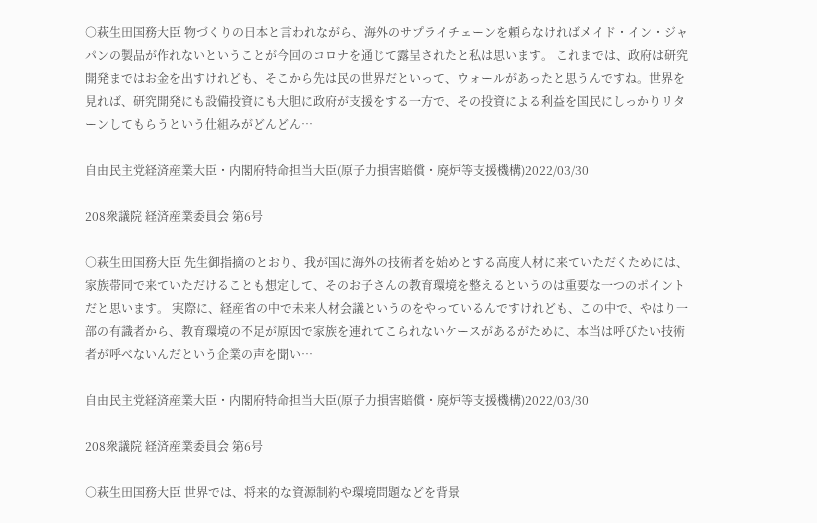○萩生田国務大臣 物づくりの日本と言われながら、海外のサプライチェーンを頼らなければメイド・イン・ジャパンの製品が作れないということが今回のコロナを通じて露呈されたと私は思います。 これまでは、政府は研究開発まではお金を出すけれども、そこから先は民の世界だといって、ウォールがあったと思うんですね。世界を見れば、研究開発にも設備投資にも大胆に政府が支援をする一方で、その投資による利益を国民にしっかりリターンしてもらうという仕組みがどんどん…

自由民主党経済産業大臣・内閣府特命担当大臣(原子力損害賠償・廃炉等支援機構)2022/03/30

208衆議院 経済産業委員会 第6号

○萩生田国務大臣 先生御指摘のとおり、我が国に海外の技術者を始めとする高度人材に来ていただくためには、家族帯同で来ていただけることも想定して、そのお子さんの教育環境を整えるというのは重要な一つのポイントだと思います。 実際に、経産省の中で未来人材会議というのをやっているんですけれども、この中で、やはり一部の有識者から、教育環境の不足が原因で家族を連れてこられないケースがあるがために、本当は呼びたい技術者が呼べないんだという企業の声を聞い…

自由民主党経済産業大臣・内閣府特命担当大臣(原子力損害賠償・廃炉等支援機構)2022/03/30

208衆議院 経済産業委員会 第6号

○萩生田国務大臣 世界では、将来的な資源制約や環境問題などを背景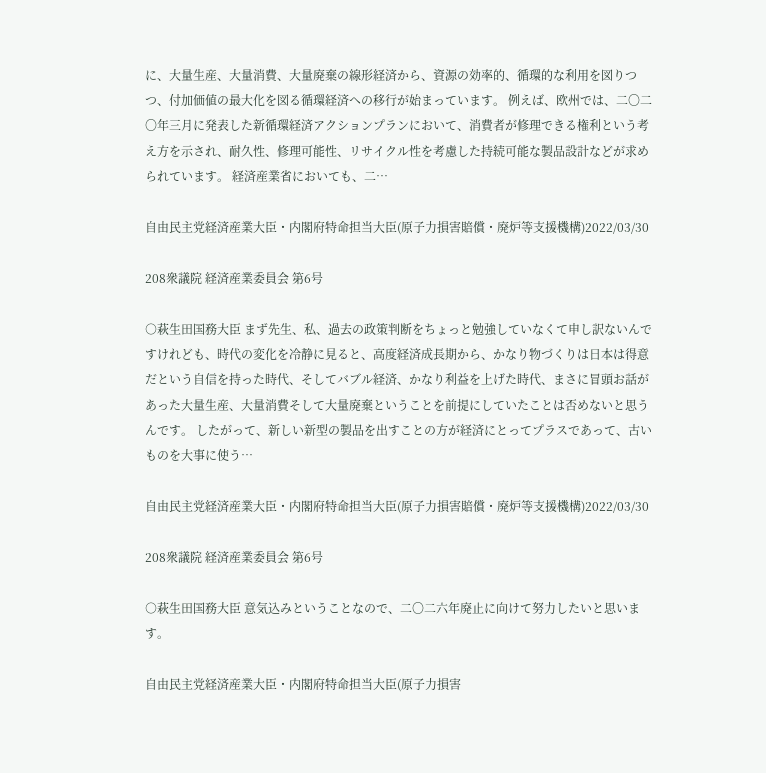に、大量生産、大量消費、大量廃棄の線形経済から、資源の効率的、循環的な利用を図りつつ、付加価値の最大化を図る循環経済への移行が始まっています。 例えば、欧州では、二〇二〇年三月に発表した新循環経済アクションプランにおいて、消費者が修理できる権利という考え方を示され、耐久性、修理可能性、リサイクル性を考慮した持続可能な製品設計などが求められています。 経済産業省においても、二…

自由民主党経済産業大臣・内閣府特命担当大臣(原子力損害賠償・廃炉等支援機構)2022/03/30

208衆議院 経済産業委員会 第6号

○萩生田国務大臣 まず先生、私、過去の政策判断をちょっと勉強していなくて申し訳ないんですけれども、時代の変化を冷静に見ると、高度経済成長期から、かなり物づくりは日本は得意だという自信を持った時代、そしてバブル経済、かなり利益を上げた時代、まさに冒頭お話があった大量生産、大量消費そして大量廃棄ということを前提にしていたことは否めないと思うんです。 したがって、新しい新型の製品を出すことの方が経済にとってプラスであって、古いものを大事に使う…

自由民主党経済産業大臣・内閣府特命担当大臣(原子力損害賠償・廃炉等支援機構)2022/03/30

208衆議院 経済産業委員会 第6号

○萩生田国務大臣 意気込みということなので、二〇二六年廃止に向けて努力したいと思います。

自由民主党経済産業大臣・内閣府特命担当大臣(原子力損害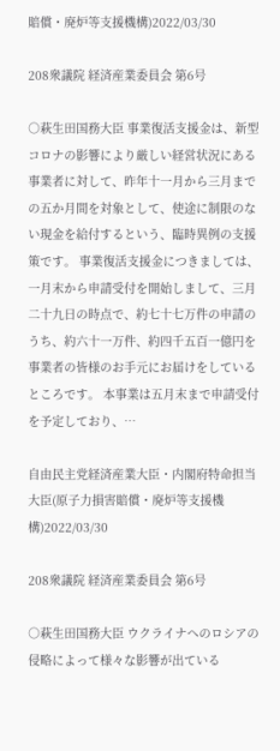賠償・廃炉等支援機構)2022/03/30

208衆議院 経済産業委員会 第6号

○萩生田国務大臣 事業復活支援金は、新型コロナの影響により厳しい経営状況にある事業者に対して、昨年十一月から三月までの五か月間を対象として、使途に制限のない現金を給付するという、臨時異例の支援策です。 事業復活支援金につきましては、一月末から申請受付を開始しまして、三月二十九日の時点で、約七十七万件の申請のうち、約六十一万件、約四千五百一億円を事業者の皆様のお手元にお届けをしているところです。 本事業は五月末まで申請受付を予定しており、…

自由民主党経済産業大臣・内閣府特命担当大臣(原子力損害賠償・廃炉等支援機構)2022/03/30

208衆議院 経済産業委員会 第6号

○萩生田国務大臣 ウクライナへのロシアの侵略によって様々な影響が出ている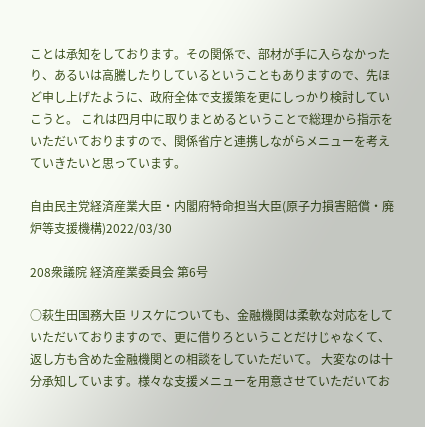ことは承知をしております。その関係で、部材が手に入らなかったり、あるいは高騰したりしているということもありますので、先ほど申し上げたように、政府全体で支援策を更にしっかり検討していこうと。 これは四月中に取りまとめるということで総理から指示をいただいておりますので、関係省庁と連携しながらメニューを考えていきたいと思っています。

自由民主党経済産業大臣・内閣府特命担当大臣(原子力損害賠償・廃炉等支援機構)2022/03/30

208衆議院 経済産業委員会 第6号

○萩生田国務大臣 リスケについても、金融機関は柔軟な対応をしていただいておりますので、更に借りろということだけじゃなくて、返し方も含めた金融機関との相談をしていただいて。 大変なのは十分承知しています。様々な支援メニューを用意させていただいてお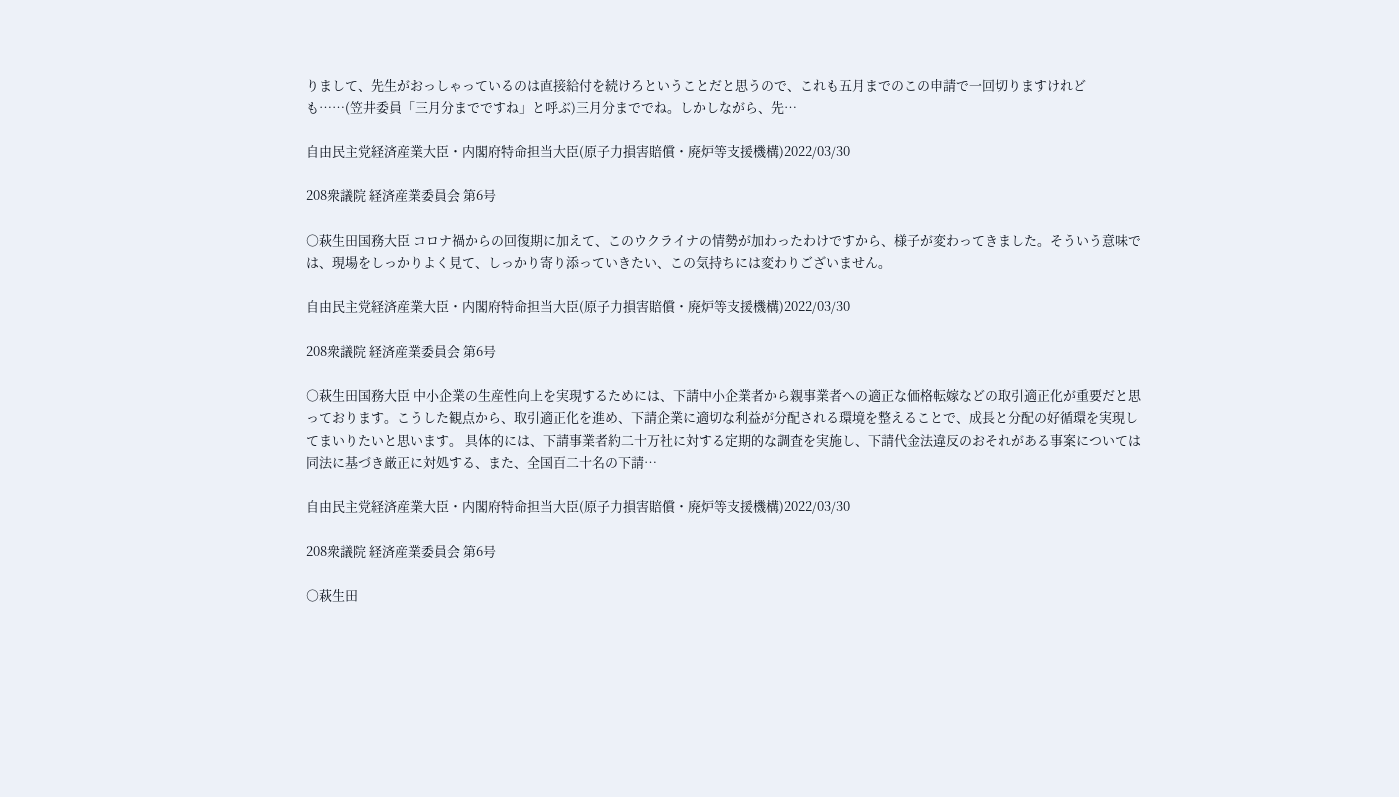りまして、先生がおっしゃっているのは直接給付を続けろということだと思うので、これも五月までのこの申請で一回切りますけれども……(笠井委員「三月分までですね」と呼ぶ)三月分まででね。しかしながら、先…

自由民主党経済産業大臣・内閣府特命担当大臣(原子力損害賠償・廃炉等支援機構)2022/03/30

208衆議院 経済産業委員会 第6号

○萩生田国務大臣 コロナ禍からの回復期に加えて、このウクライナの情勢が加わったわけですから、様子が変わってきました。そういう意味では、現場をしっかりよく見て、しっかり寄り添っていきたい、この気持ちには変わりございません。

自由民主党経済産業大臣・内閣府特命担当大臣(原子力損害賠償・廃炉等支援機構)2022/03/30

208衆議院 経済産業委員会 第6号

○萩生田国務大臣 中小企業の生産性向上を実現するためには、下請中小企業者から親事業者への適正な価格転嫁などの取引適正化が重要だと思っております。こうした観点から、取引適正化を進め、下請企業に適切な利益が分配される環境を整えることで、成長と分配の好循環を実現してまいりたいと思います。 具体的には、下請事業者約二十万社に対する定期的な調査を実施し、下請代金法違反のおそれがある事案については同法に基づき厳正に対処する、また、全国百二十名の下請…

自由民主党経済産業大臣・内閣府特命担当大臣(原子力損害賠償・廃炉等支援機構)2022/03/30

208衆議院 経済産業委員会 第6号

○萩生田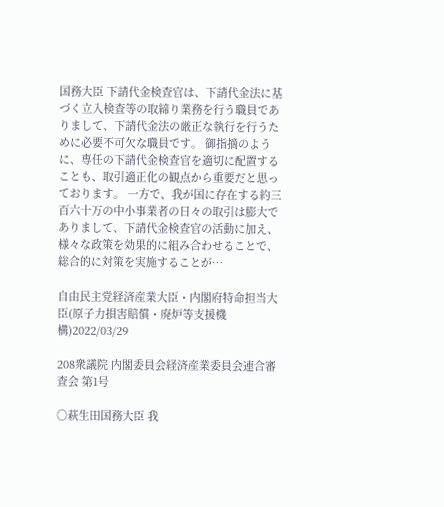国務大臣 下請代金検査官は、下請代金法に基づく立入検査等の取締り業務を行う職員でありまして、下請代金法の厳正な執行を行うために必要不可欠な職員です。 御指摘のように、専任の下請代金検査官を適切に配置することも、取引適正化の観点から重要だと思っております。 一方で、我が国に存在する約三百六十万の中小事業者の日々の取引は膨大でありまして、下請代金検査官の活動に加え、様々な政策を効果的に組み合わせることで、総合的に対策を実施することが…

自由民主党経済産業大臣・内閣府特命担当大臣(原子力損害賠償・廃炉等支援機構)2022/03/29

208衆議院 内閣委員会経済産業委員会連合審査会 第1号

○萩生田国務大臣 我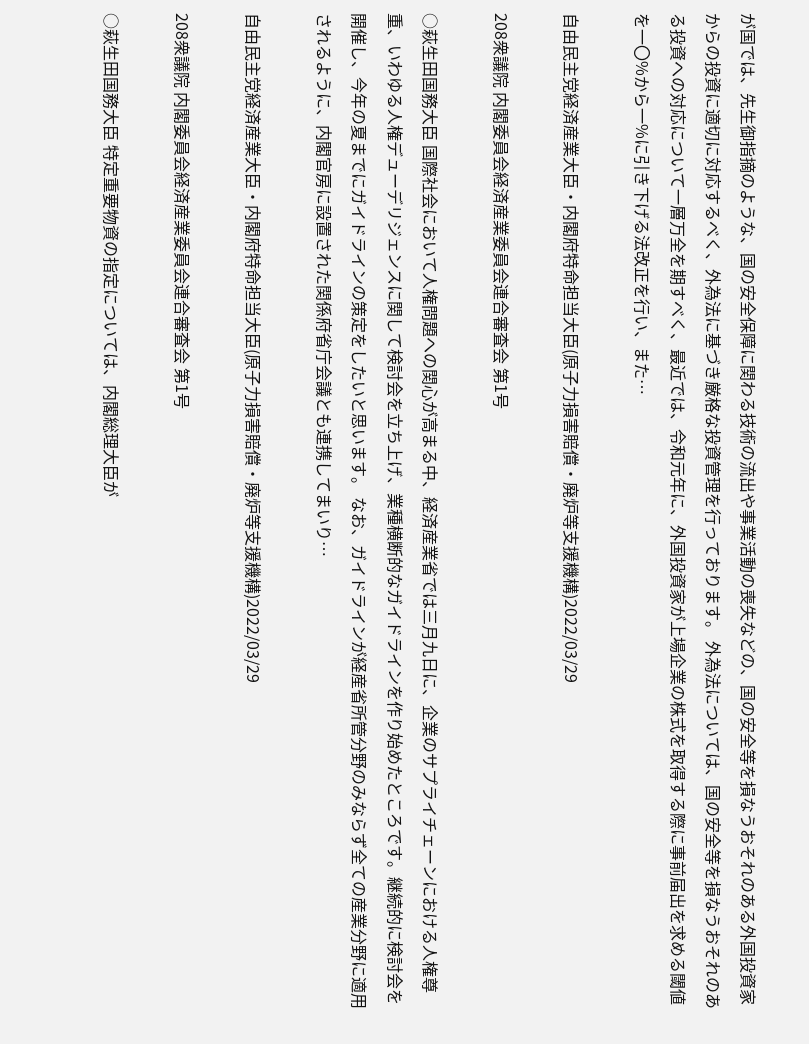が国では、先生御指摘のような、国の安全保障に関わる技術の流出や事業活動の喪失などの、国の安全等を損なうおそれのある外国投資家からの投資に適切に対応するべく、外為法に基づき厳格な投資管理を行っております。 外為法については、国の安全等を損なうおそれのある投資への対応について一層万全を期すべく、最近では、令和元年に、外国投資家が上場企業の株式を取得する際に事前届出を求める閾値を一〇%から一%に引き下げる法改正を行い、また…

自由民主党経済産業大臣・内閣府特命担当大臣(原子力損害賠償・廃炉等支援機構)2022/03/29

208衆議院 内閣委員会経済産業委員会連合審査会 第1号

○萩生田国務大臣 国際社会において人権問題への関心が高まる中、経済産業省では三月九日に、企業のサプライチェーンにおける人権尊重、いわゆる人権デューデリジェンスに関して検討会を立ち上げ、業種横断的なガイドラインを作り始めたところです。継続的に検討会を開催し、今年の夏までにガイドラインの策定をしたいと思います。 なお、ガイドラインが経産省所管分野のみならず全ての産業分野に適用されるように、内閣官房に設置された関係府省庁会議とも連携してまいり…

自由民主党経済産業大臣・内閣府特命担当大臣(原子力損害賠償・廃炉等支援機構)2022/03/29

208衆議院 内閣委員会経済産業委員会連合審査会 第1号

○萩生田国務大臣 特定重要物資の指定については、内閣総理大臣が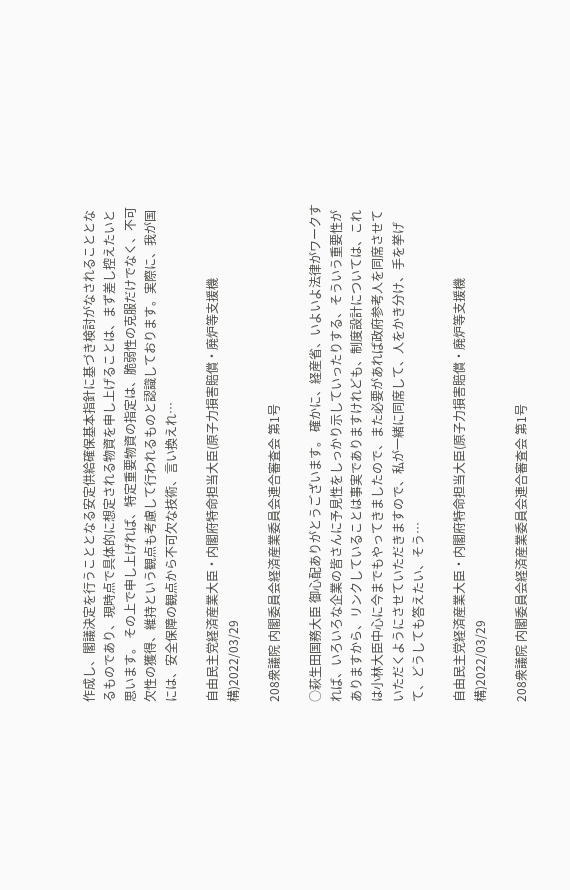作成し、閣議決定を行うこととなる安定供給確保基本指針に基づき検討がなされることとなるものであり、現時点で具体的に想定される物資を申し上げることは、まず差し控えたいと思います。 その上で申し上げれば、特定重要物資の指定は、脆弱性の克服だけでなく、不可欠性の獲得、維持という観点も考慮して行われるものと認識しております。実際に、我が国には、安全保障の観点から不可欠な技術、言い換えれ…

自由民主党経済産業大臣・内閣府特命担当大臣(原子力損害賠償・廃炉等支援機構)2022/03/29

208衆議院 内閣委員会経済産業委員会連合審査会 第1号

○萩生田国務大臣 御心配ありがとうございます。 確かに、経産省、いよいよ法律がワークすれば、いろいろな企業の皆さんに予見性をしっかり示していったりする、そういう重要性がありますから、リンクしていることは事実でありますけれども、制度設計については、これは小林大臣中心に今までもやってきましたので、また必要があれば政府参考人を同席させていただくようにさせていただきますので、私が一緒に同席して、人をかき分け、手を挙げて、どうしても答えたい、そう…

自由民主党経済産業大臣・内閣府特命担当大臣(原子力損害賠償・廃炉等支援機構)2022/03/29

208衆議院 内閣委員会経済産業委員会連合審査会 第1号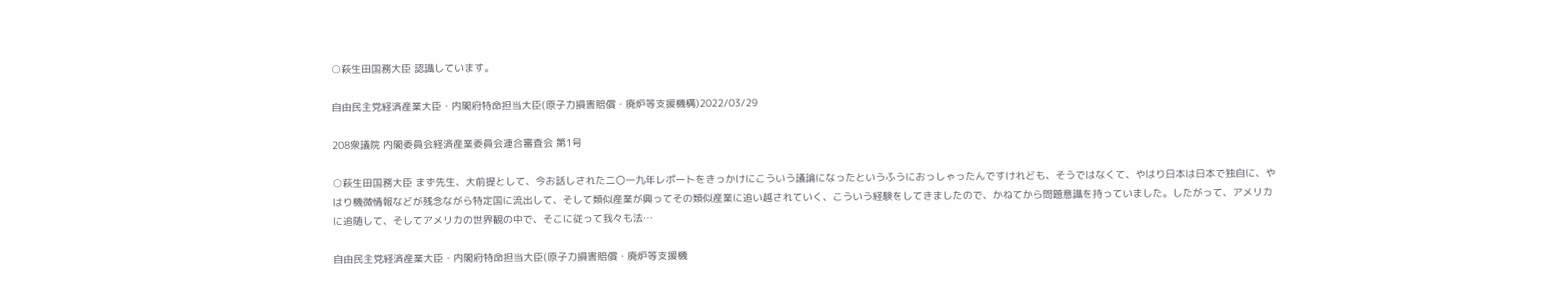○萩生田国務大臣 認識しています。

自由民主党経済産業大臣・内閣府特命担当大臣(原子力損害賠償・廃炉等支援機構)2022/03/29

208衆議院 内閣委員会経済産業委員会連合審査会 第1号

○萩生田国務大臣 まず先生、大前提として、今お話しされた二〇一九年レポートをきっかけにこういう議論になったというふうにおっしゃったんですけれども、そうではなくて、やはり日本は日本で独自に、やはり機微情報などが残念ながら特定国に流出して、そして類似産業が興ってその類似産業に追い越されていく、こういう経験をしてきましたので、かねてから問題意識を持っていました。したがって、アメリカに追随して、そしてアメリカの世界観の中で、そこに従って我々も法…

自由民主党経済産業大臣・内閣府特命担当大臣(原子力損害賠償・廃炉等支援機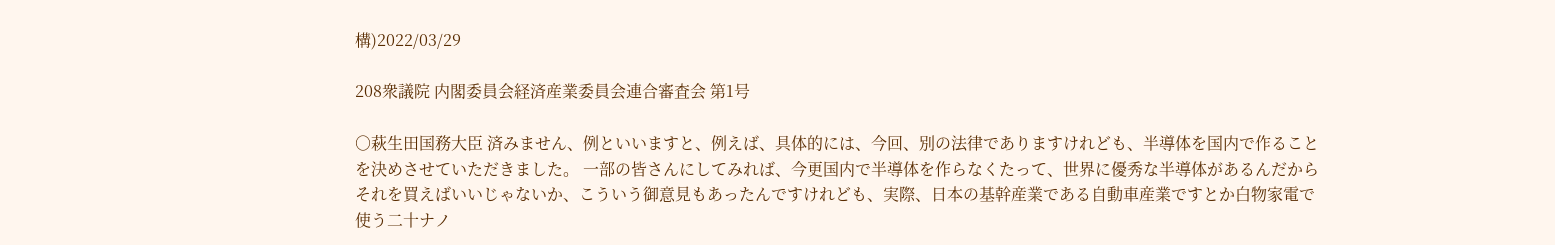構)2022/03/29

208衆議院 内閣委員会経済産業委員会連合審査会 第1号

○萩生田国務大臣 済みません、例といいますと、例えば、具体的には、今回、別の法律でありますけれども、半導体を国内で作ることを決めさせていただきました。 一部の皆さんにしてみれば、今更国内で半導体を作らなくたって、世界に優秀な半導体があるんだからそれを買えばいいじゃないか、こういう御意見もあったんですけれども、実際、日本の基幹産業である自動車産業ですとか白物家電で使う二十ナノ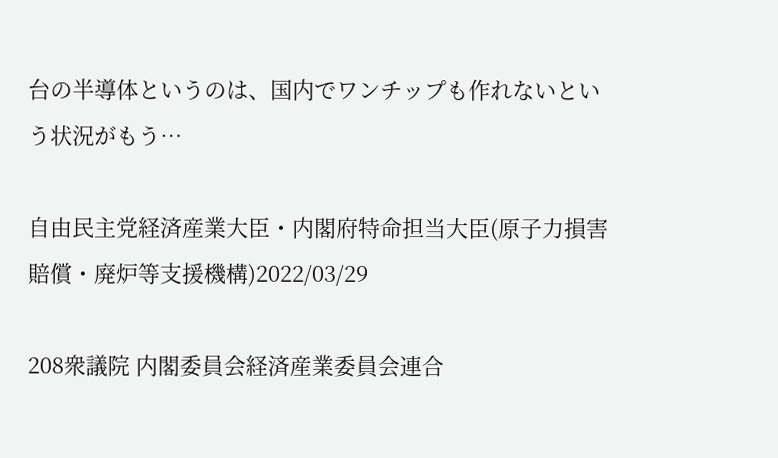台の半導体というのは、国内でワンチップも作れないという状況がもう…

自由民主党経済産業大臣・内閣府特命担当大臣(原子力損害賠償・廃炉等支援機構)2022/03/29

208衆議院 内閣委員会経済産業委員会連合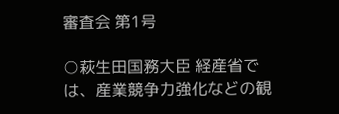審査会 第1号

○萩生田国務大臣 経産省では、産業競争力強化などの観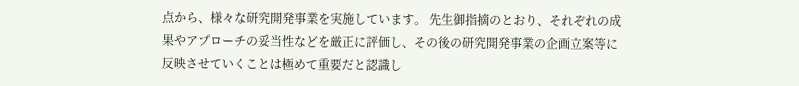点から、様々な研究開発事業を実施しています。 先生御指摘のとおり、それぞれの成果やアプローチの妥当性などを厳正に評価し、その後の研究開発事業の企画立案等に反映させていくことは極めて重要だと認識し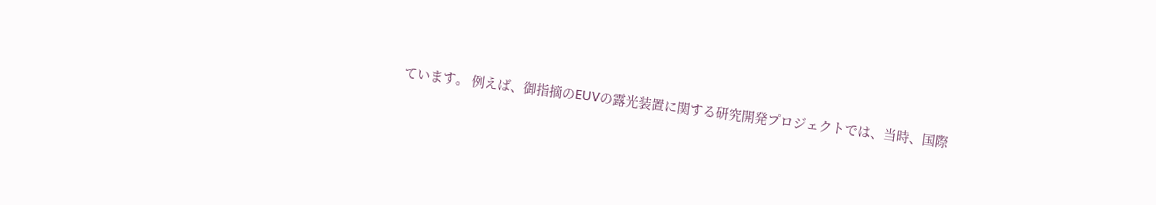ています。 例えば、御指摘のEUVの露光装置に関する研究開発プロジェクトでは、当時、国際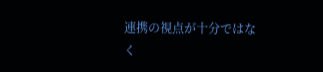連携の視点が十分ではなく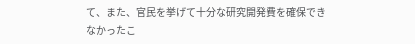て、また、官民を挙げて十分な研究開発費を確保できなかったこ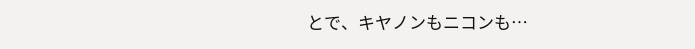とで、キヤノンもニコンも…